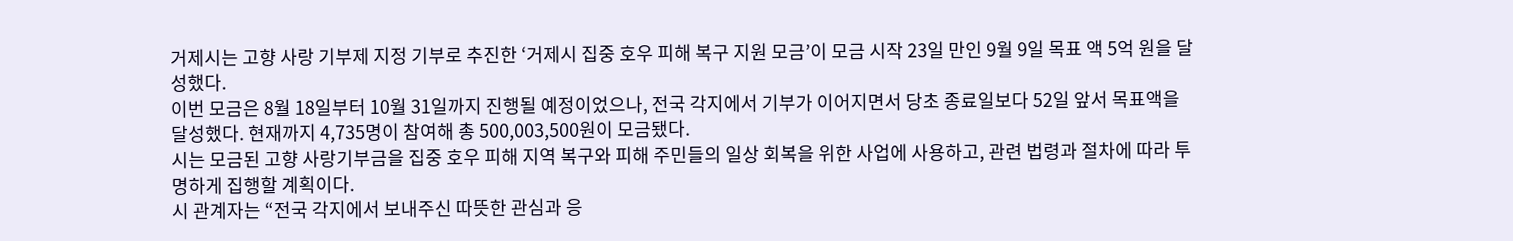거제시는 고향 사랑 기부제 지정 기부로 추진한 ‘거제시 집중 호우 피해 복구 지원 모금’이 모금 시작 23일 만인 9월 9일 목표 액 5억 원을 달성했다.
이번 모금은 8월 18일부터 10월 31일까지 진행될 예정이었으나, 전국 각지에서 기부가 이어지면서 당초 종료일보다 52일 앞서 목표액을 달성했다. 현재까지 4,735명이 참여해 총 500,003,500원이 모금됐다.
시는 모금된 고향 사랑기부금을 집중 호우 피해 지역 복구와 피해 주민들의 일상 회복을 위한 사업에 사용하고, 관련 법령과 절차에 따라 투명하게 집행할 계획이다.
시 관계자는 “전국 각지에서 보내주신 따뜻한 관심과 응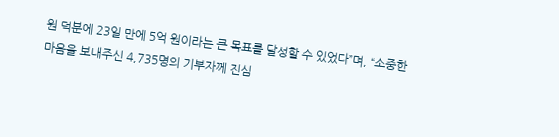원 덕분에 23일 만에 5억 원이라는 큰 목표를 달성할 수 있었다”며, “소중한 마음을 보내주신 4,735명의 기부자께 진심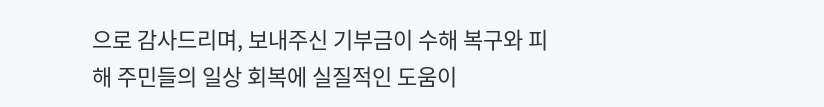으로 감사드리며, 보내주신 기부금이 수해 복구와 피해 주민들의 일상 회복에 실질적인 도움이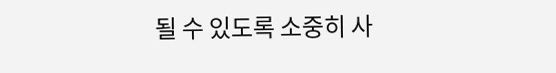될 수 있도록 소중히 사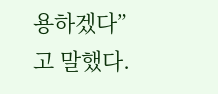용하겠다”고 말했다.